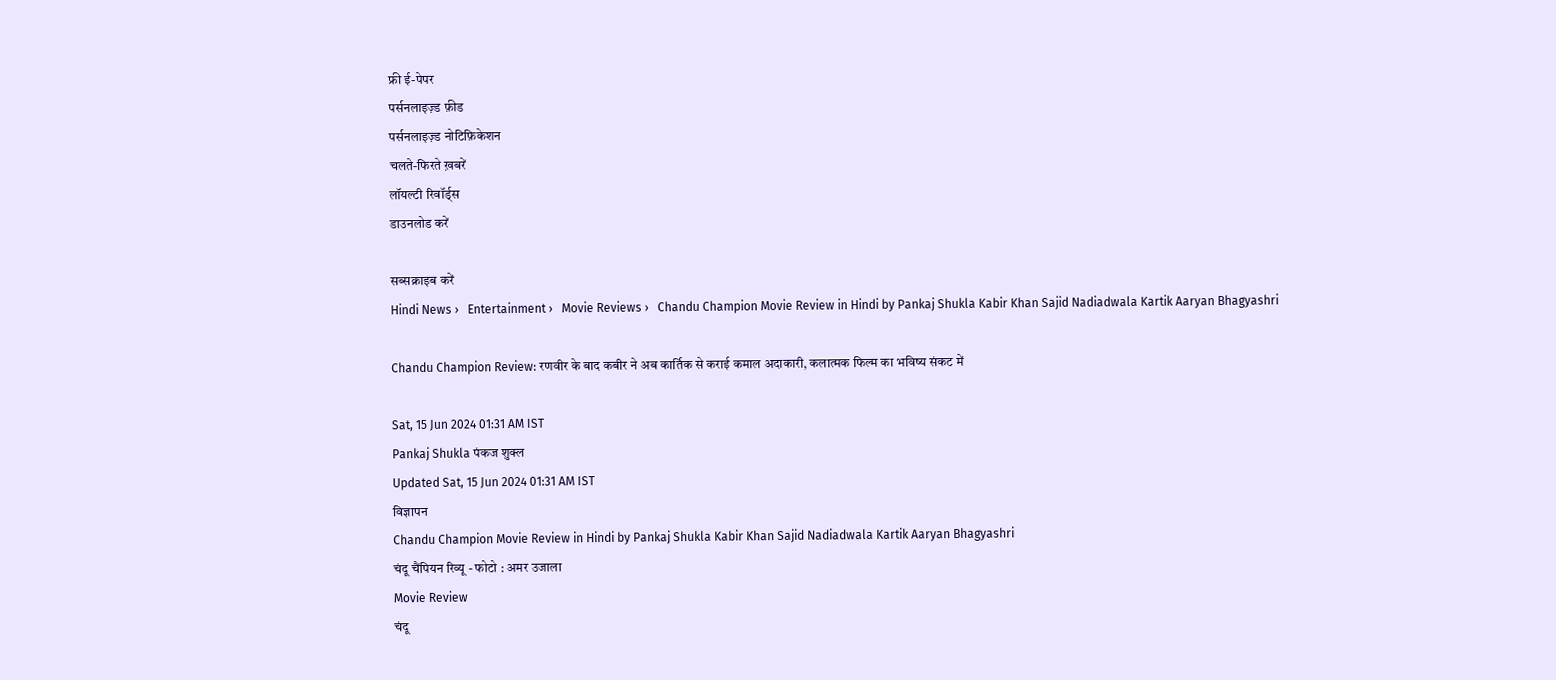फ्री ई-पेपर
पर्सनलाइज़्ड फ़ीड
पर्सनलाइज़्ड नोटिफ़िकेशन
चलते-फिरते ख़बरें
लॉयल्टी रिवॉर्ड्स
डाउनलोड करें

सब्सक्राइब करें
Hindi News ›   Entertainment ›   Movie Reviews ›   Chandu Champion Movie Review in Hindi by Pankaj Shukla Kabir Khan Sajid Nadiadwala Kartik Aaryan Bhagyashri

Chandu Champion Review: रणवीर के बाद कबीर ने अब कार्तिक से कराई कमाल अदाकारी, कलात्मक फिल्म का भविष्य संकट में

Sat, 15 Jun 2024 01:31 AM IST
Pankaj Shukla पंकज शुक्ल
Updated Sat, 15 Jun 2024 01:31 AM IST
विज्ञापन
Chandu Champion Movie Review in Hindi by Pankaj Shukla Kabir Khan Sajid Nadiadwala Kartik Aaryan Bhagyashri
चंदू चैंपियन रिव्यू - फोटो : अमर उजाला
Movie Review
चंदू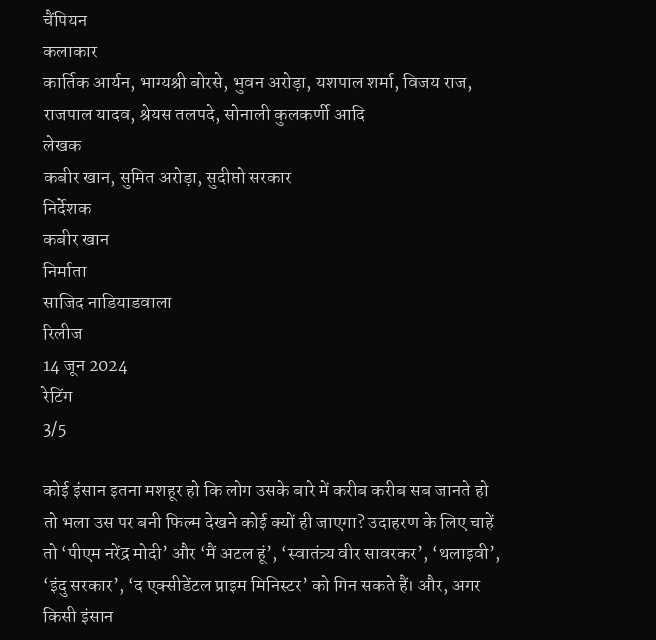चैंपियन
कलाकार
कार्तिक आर्यन, भाग्यश्री बोरसे, भुवन अरोड़ा, यशपाल शर्मा, विजय राज, राजपाल यादव, श्रेयस तलपदे, सोनाली कुलकर्णी आदि
लेखक
कबीर खान, सुमित अरोड़ा, सुदीप्तो सरकार
निर्देशक
कबीर खान
निर्माता
साजिद नाडियाडवाला
रिलीज
14 जून 2024
रेटिंग
3/5

कोई इंसान इतना मशहूर हो कि लोग उसके बारे में करीब करीब सब जानते हो तो भला उस पर बनी फिल्म देखने कोई क्यों ही जाएगा? उदाहरण के लिए चाहें तो ‘पीएम नरेंद्र मोदी’ और ‘मैं अटल हूं’, ‘स्वातंत्र्य वीर सावरकर’, ‘थलाइवी’, ‘इंदु सरकार’, ‘द एक्सीडेंटल प्राइम मिनिस्टर’ को गिन सकते हैं। और, अगर किसी इंसान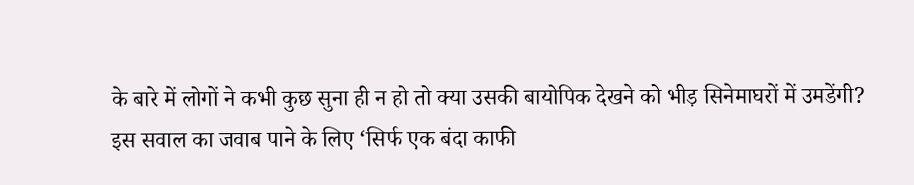के बारे में लोगों ने कभी कुछ सुना ही न हो तो क्या उसकी बायोपिक देखने को भीड़ सिनेमाघरों में उमडेंगी? इस सवाल का जवाब पाने के लिए ‘सिर्फ एक बंदा काफी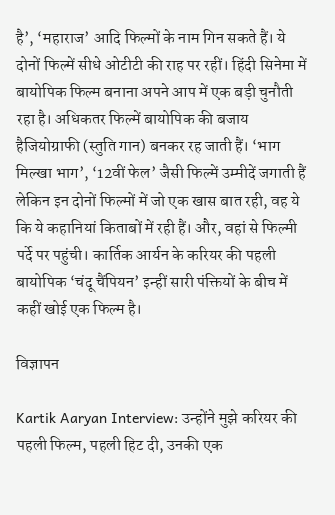है’, ‘महाराज’ आदि फिल्मों के नाम गिन सकते हैं। ये दोनों फिल्में सीधे ओटीटी की राह पर रहीं। हिंदी सिनेमा में बायोपिक फिल्म बनाना अपने आप में एक बड़ी चुनौती रहा है। अधिकतर फिल्में बायोपिक की बजाय हैजियोग्राफी (स्तुति गान) बनकर रह जाती हैं। ‘भाग मिल्खा भाग’, ‘12वीं फेल’ जैसी फिल्में उम्मीदें जगाती हैं लेकिन इन दोनों फिल्मों में जो एक खास बात रही, वह ये कि ये कहानियां किताबों में रही हैं। और, वहां से फिल्मी पर्दे पर पहुंची। कार्तिक आर्यन के करियर की पहली बायोपिक ‘चंदू चैंपियन’ इन्हीं सारी पंक्तियों के बीच में कहीं खोई एक फिल्म है।

विज्ञापन

Kartik Aaryan Interview: उन्होंने मुझे करियर की पहली फिल्म, पहली हिट दी, उनकी एक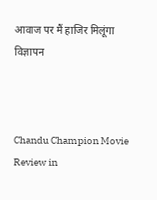आवाज पर मैं हाजिर मिलूंगा
विज्ञापन



Chandu Champion Movie Review in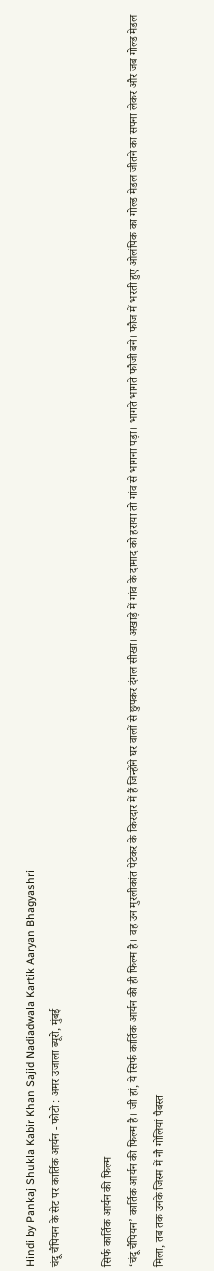Hindi by Pankaj Shukla Kabir Khan Sajid Nadiadwala Kartik Aaryan Bhagyashri
चंदू चैंपियन के सेट पर कार्तिक आर्यन - फोटो : अमर उजाला ब्यूरो, मुंबई

सिर्फ कार्तिक आर्यन की फिल्म
‘चंदू चैंपियन’ कार्तिक आर्यन की फिल्म है। जी हां, ये सिर्फ कार्तिक आर्यन की ही फिल्म है। वह उन मुरलीकांत पेटेकर के किरदार में हैं जिन्होंने घर वालों से छुपकर दंगल सीखा। अखाड़े में गांव के दामाद को हराया तो गांव से भागना पड़ा। भागते भागते फौजी बने। फौज में भरती हुए ओलंपिक का गोल्ड मेडल जीतने का सपना लेकर और जब गोल्ड मेडल मिला, तब तक उनके जिस्म में नौ गोलियां पैबस्त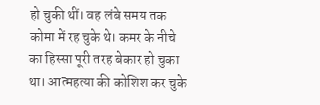हो चुकी थीं। वह लंबे समय तक कोमा में रह चुके थे। कमर के नीचे का हिस्सा पूरी तरह बेकार हो चुका था। आत्महत्या की कोशिश कर चुके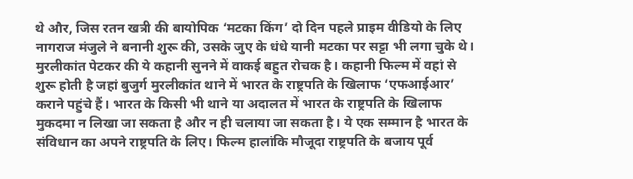थे और, जिस रतन खत्री की बायोपिक ‘मटका किंग’ दो दिन पहले प्राइम वीडियो के लिए नागराज मंजुले ने बनानी शुरू की, उसके जुए के धंधे यानी मटका पर सट्टा भी लगा चुके थे। मुरलीकांत पेटकर की ये कहानी सुनने में वाकई बहुत रोचक है। कहानी फिल्म में वहां से शुरू होती है जहां बुजुर्ग मुरलीकांत थाने में भारत के राष्ट्रपति के खिलाफ ‘एफआईआर’ कराने पहुंचे हैं। भारत के किसी भी थाने या अदालत में भारत के राष्ट्रपति के खिलाफ मुकदमा न लिखा जा सकता है और न ही चलाया जा सकता है। ये एक सम्मान है भारत के संविधान का अपने राष्ट्रपति के लिए। फिल्म हालांकि मौजूदा राष्ट्रपति के बजाय पूर्व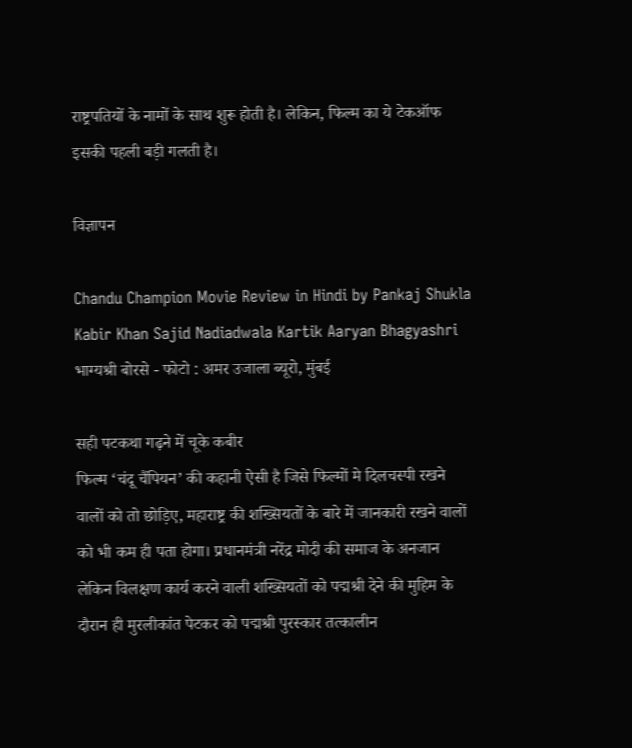राष्ट्रपतियों के नामों के साथ शुरू होती है। लेकिन, फिल्म का ये टेकऑफ इसकी पहली बड़ी गलती है।

विज्ञापन

Chandu Champion Movie Review in Hindi by Pankaj Shukla Kabir Khan Sajid Nadiadwala Kartik Aaryan Bhagyashri
भाग्यश्री बोरसे - फोटो : अमर उजाला ब्यूरो, मुंबई

सही पटकथा गढ़ने में चूके कबीर
फिल्म ‘चंदू चैंपियन’ की कहानी ऐसी है जिसे फिल्मों मे दिलचस्पी रखने वालों को तो छोड़िए, महाराष्ट्र की शख्सियतों के बारे में जानकारी रखने वालों को भी कम ही पता होगा। प्रधानमंत्री नरेंद्र मोदी की समाज के अनजान लेकिन विलक्षण कार्य करने वाली शख्सियतों को पद्मश्री देने की मुहिम के दौरान ही मुरलीकांत पेटकर को पद्मश्री पुरस्कार तत्कालीन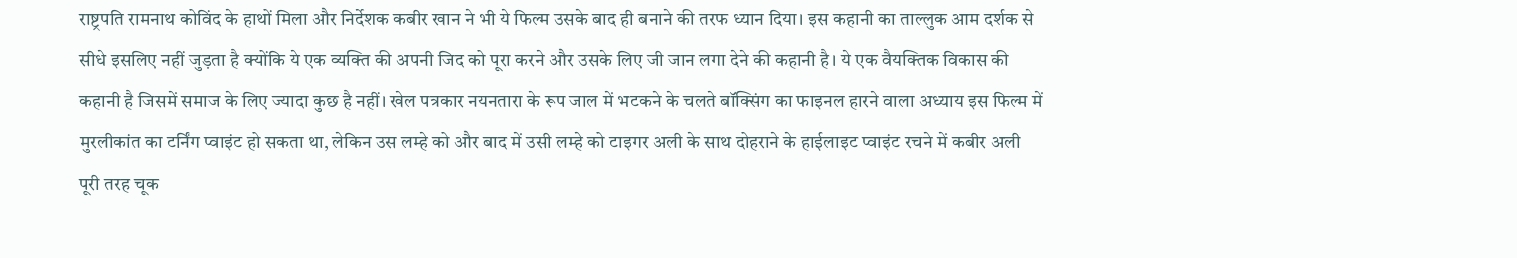राष्ट्रपति रामनाथ कोविंद के हाथों मिला और निर्देशक कबीर खान ने भी ये फिल्म उसके बाद ही बनाने की तरफ ध्यान दिया। इस कहानी का ताल्लुक आम दर्शक से सीधे इसलिए नहीं जुड़ता है क्योंकि ये एक व्यक्ति की अपनी जिद को पूरा करने और उसके लिए जी जान लगा देने की कहानी है। ये एक वैयक्तिक विकास की कहानी है जिसमें समाज के लिए ज्यादा कुछ है नहीं। खेल पत्रकार नयनतारा के रूप जाल में भटकने के चलते बॉक्सिंग का फाइनल हारने वाला अध्याय इस फिल्म में मुरलीकांत का टर्निंग प्वाइंट हो सकता था, लेकिन उस लम्हे को और बाद में उसी लम्हे को टाइगर अली के साथ दोहराने के हाईलाइट प्वाइंट रचने में कबीर अली पूरी तरह चूक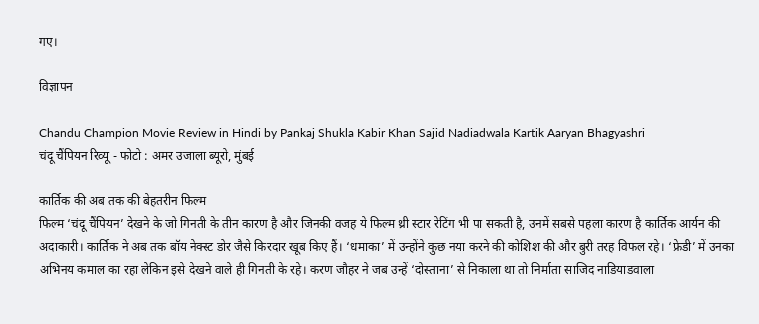गए।

विज्ञापन

Chandu Champion Movie Review in Hindi by Pankaj Shukla Kabir Khan Sajid Nadiadwala Kartik Aaryan Bhagyashri
चंदू चैंपियन रिव्यू - फोटो : अमर उजाला ब्यूरो, मुंबई

कार्तिक की अब तक की बेहतरीन फिल्म
फिल्म ‘चंदू चैंपियन’ देखने के जो गिनती के तीन कारण है और जिनकी वजह ये फिल्म थ्री स्टार रेटिंग भी पा सकती है, उनमें सबसे पहला कारण है कार्तिक आर्यन की अदाकारी। कार्तिक ने अब तक बॉय नेक्स्ट डोर जैसे किरदार खूब किए हैं। ‘धमाका’ में उन्होंने कुछ नया करने की कोशिश की और बुरी तरह विफल रहे। ‘फ्रेडी’ में उनका अभिनय कमाल का रहा लेकिन इसे देखने वाले ही गिनती के रहे। करण जौहर ने जब उन्हें ‘दोस्ताना’ से निकाला था तो निर्माता साजिद नाडियाडवाला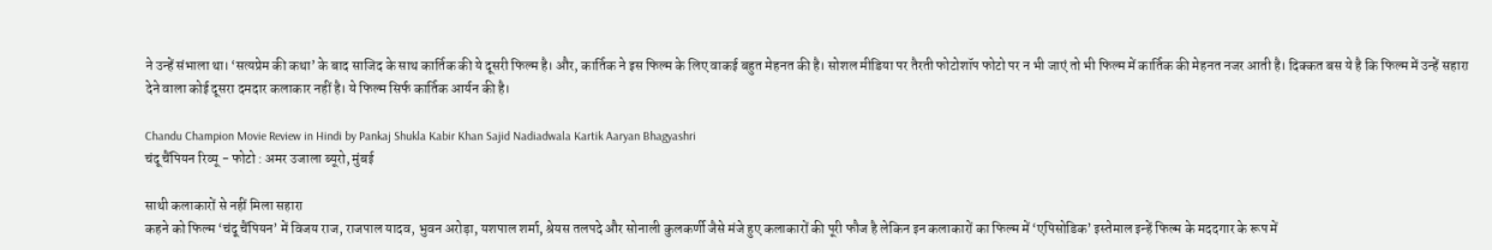ने उन्हें संभाला था। ‘सत्यप्रेम की कथा’ के बाद साजिद के साथ कार्तिक की ये दूसरी फिल्म है। और, कार्तिक ने इस फिल्म के लिए वाकई बहुत मेहनत की है। सोशल मीडिया पर तैरती फोटोशॉप फोटो पर न भी जाएं तो भी फिल्म में कार्तिक की मेहनत नजर आती है। दिक्कत बस ये है कि फिल्म में उन्हें सहारा देने वाला कोई दूसरा दमदार कलाकार नहीं है। ये फिल्म सिर्फ कार्तिक आर्यन की है।

Chandu Champion Movie Review in Hindi by Pankaj Shukla Kabir Khan Sajid Nadiadwala Kartik Aaryan Bhagyashri
चंदू चैंपियन रिव्यू - फोटो : अमर उजाला ब्यूरो, मुंबई

साथी कलाकारों से नहीं मिला सहारा
कहने को फिल्म ‘चंदू चैंपियन’ में विजय राज, राजपाल यादव, भुवन अरोड़ा, यशपाल शर्मा, श्रेयस तलपदे और सोनाली कुलकर्णी जैसे मंजे हुए कलाकारों की पूरी फौज है लेकिन इन कलाकारों का फिल्म में ‘एपिसोडिक’ इस्तेमाल इन्हें फिल्म के मददगार के रूप में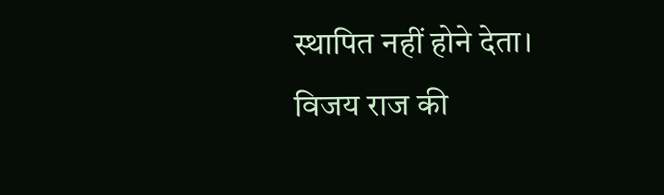स्थापित नहीं होने देता। विजय राज की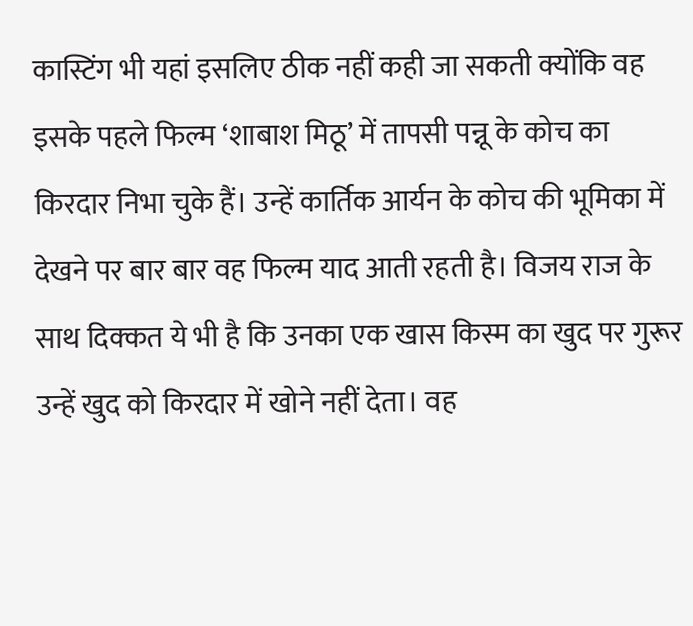कास्टिंग भी यहां इसलिए ठीक नहीं कही जा सकती क्योंकि वह इसके पहले फिल्म ‘शाबाश मिठू’ में तापसी पन्नू के कोच का किरदार निभा चुके हैं। उन्हें कार्तिक आर्यन के कोच की भूमिका में देखने पर बार बार वह फिल्म याद आती रहती है। विजय राज के साथ दिक्कत ये भी है कि उनका एक खास किस्म का खुद पर गुरूर उन्हें खुद को किरदार में खोने नहीं देता। वह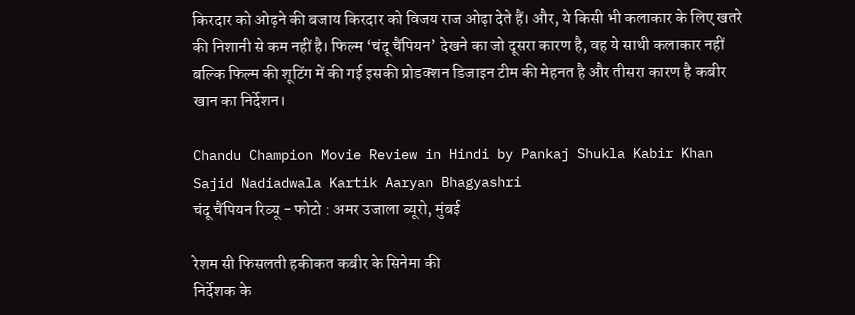किरदार को ओढ़ने की बजाय किरदार को विजय राज ओढ़ा देते हैं। और, ये किसी भी कलाकार के लिए खतरे की निशानी से कम नहीं है। फिल्म ‘चंदू चैंपियन’ देखने का जो दूसरा कारण है, वह ये साथी कलाकार नहीं बल्कि फिल्म की शूटिंग में की गई इसकी प्रोडक्शन डिजाइन टीम की मेहनत है और तीसरा कारण है कबीर खान का निर्देशन।

Chandu Champion Movie Review in Hindi by Pankaj Shukla Kabir Khan Sajid Nadiadwala Kartik Aaryan Bhagyashri
चंदू चैंपियन रिव्यू - फोटो : अमर उजाला ब्यूरो, मुंबई

रेशम सी फिसलती हकीकत कबीर के सिनेमा की
निर्देशक के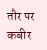तौर पर कबीर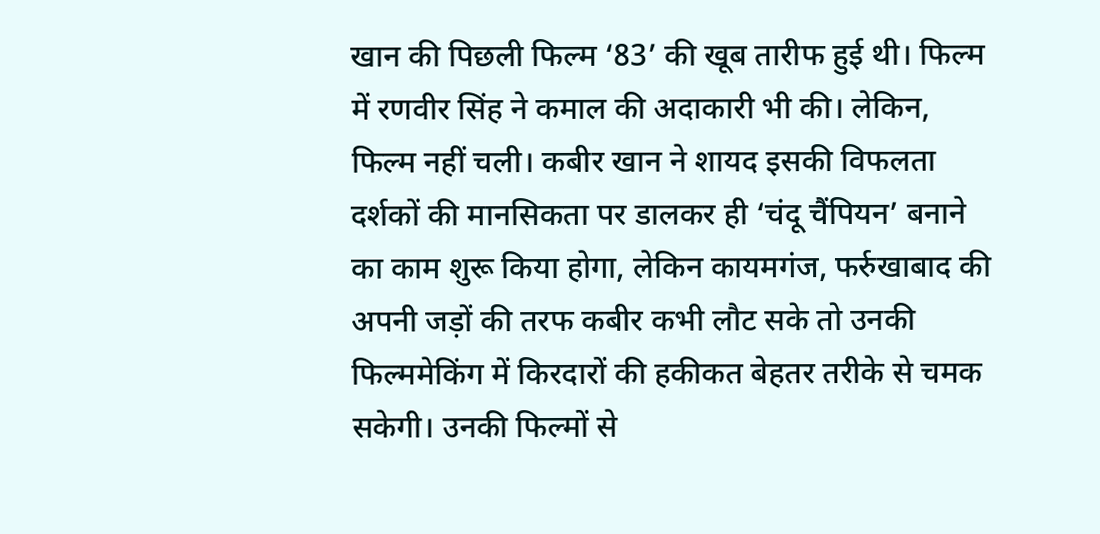खान की पिछली फिल्म ‘83’ की खूब तारीफ हुई थी। फिल्म में रणवीर सिंह ने कमाल की अदाकारी भी की। लेकिन, फिल्म नहीं चली। कबीर खान ने शायद इसकी विफलता दर्शकों की मानसिकता पर डालकर ही ‘चंदू चैंपियन’ बनाने का काम शुरू किया होगा, लेकिन कायमगंज, फर्रुखाबाद की अपनी जड़ों की तरफ कबीर कभी लौट सके तो उनकी फिल्ममेकिंग में किरदारों की हकीकत बेहतर तरीके से चमक सकेगी। उनकी फिल्मों से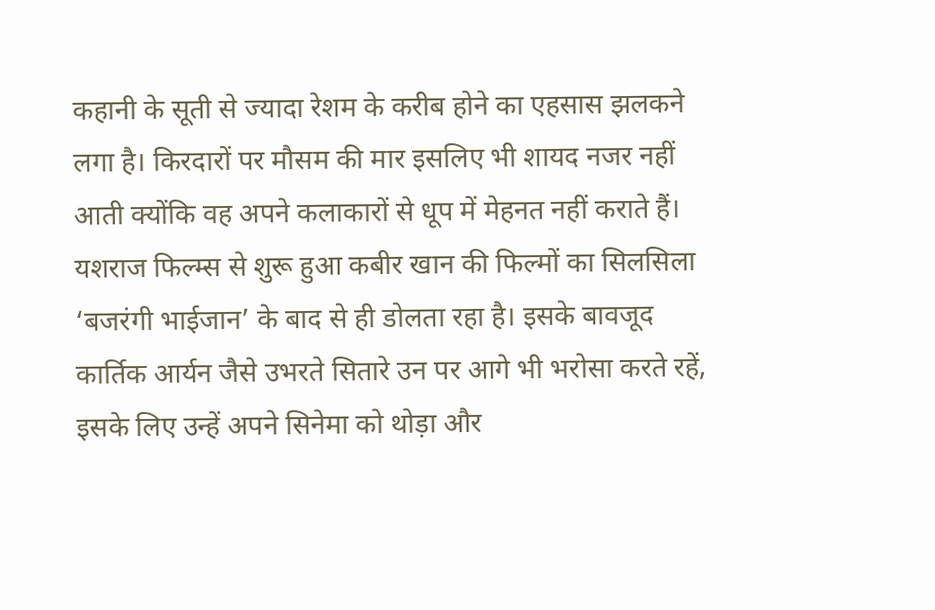कहानी के सूती से ज्यादा रेशम के करीब होने का एहसास झलकने लगा है। किरदारों पर मौसम की मार इसलिए भी शायद नजर नहीं आती क्योंकि वह अपने कलाकारों से धूप में मेहनत नहीं कराते हैं। यशराज फिल्म्स से शुरू हुआ कबीर खान की फिल्मों का सिलसिला ‘बजरंगी भाईजान’ के बाद से ही डोलता रहा है। इसके बावजूद कार्तिक आर्यन जैसे उभरते सितारे उन पर आगे भी भरोसा करते रहें, इसके लिए उन्हें अपने सिनेमा को थोड़ा और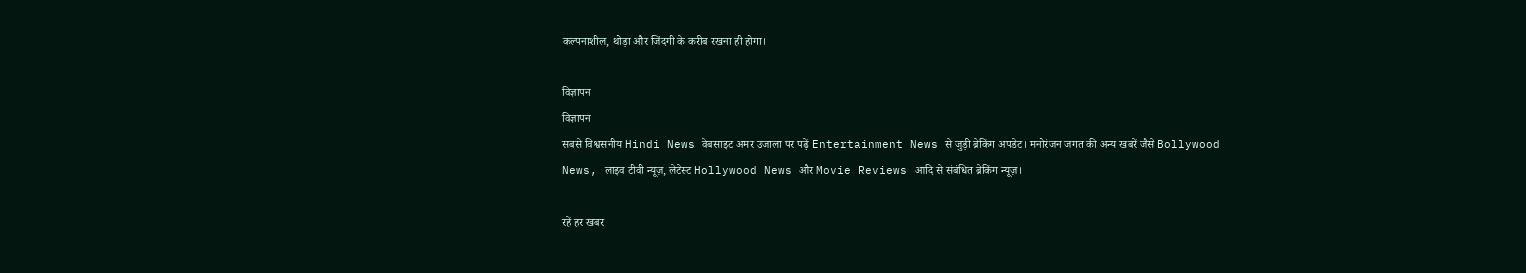कल्पनाशील, थोड़ा और जिंदगी के करीब रखना ही होगा।

विज्ञापन
विज्ञापन
सबसे विश्वसनीय Hindi News वेबसाइट अमर उजाला पर पढ़ें Entertainment News से जुड़ी ब्रेकिंग अपडेट। मनोरंजन जगत की अन्य खबरें जैसे Bollywood News, लाइव टीवी न्यूज़, लेटेस्ट Hollywood News और Movie Reviews आदि से संबंधित ब्रेकिंग न्यूज़।

रहें हर खबर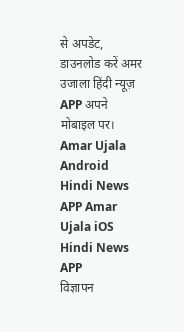से अपडेट, डाउनलोड करें अमर उजाला हिंदी न्यूज़ APP अपने मोबाइल पर।
Amar Ujala Android Hindi News APP Amar Ujala iOS Hindi News APP
विज्ञापन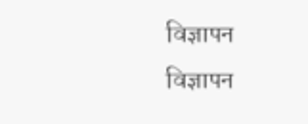विज्ञापन
विज्ञापन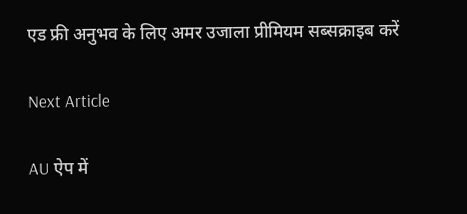एड फ्री अनुभव के लिए अमर उजाला प्रीमियम सब्सक्राइब करें

Next Article

AU ऐप में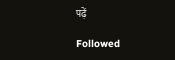पढ़ें

Followed